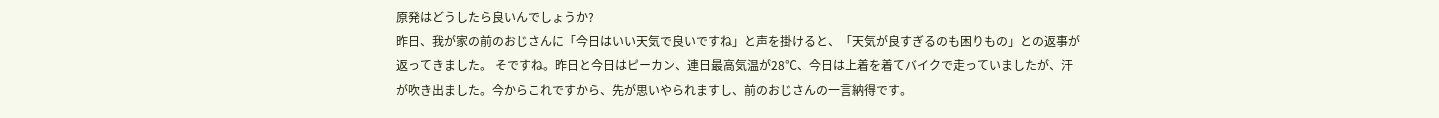原発はどうしたら良いんでしょうか?
昨日、我が家の前のおじさんに「今日はいい天気で良いですね」と声を掛けると、「天気が良すぎるのも困りもの」との返事が返ってきました。 そですね。昨日と今日はピーカン、連日最高気温が28℃、今日は上着を着てバイクで走っていましたが、汗が吹き出ました。今からこれですから、先が思いやられますし、前のおじさんの一言納得です。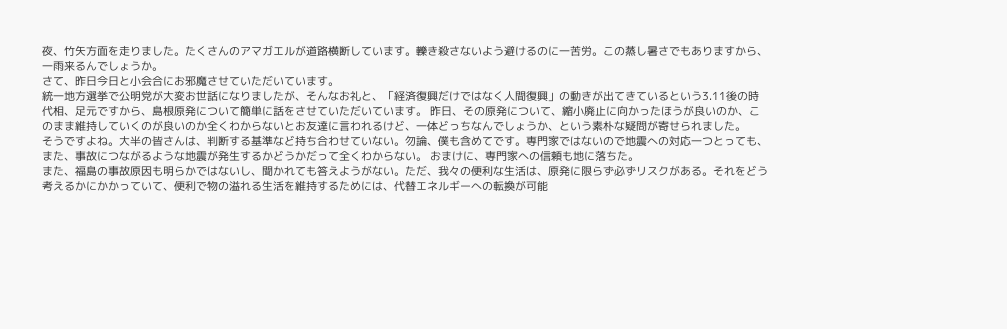夜、竹矢方面を走りました。たくさんのアマガエルが道路横断しています。轢き殺さないよう避けるのに一苦労。この蒸し暑さでもありますから、 一雨来るんでしょうか。
さて、昨日今日と小会合にお邪魔させていただいています。
統一地方選挙で公明党が大変お世話になりましたが、そんなお礼と、「経済復興だけではなく人間復興」の動きが出てきているという3.11後の時代相、足元ですから、島根原発について簡単に話をさせていただいています。 昨日、その原発について、縮小廃止に向かったほうが良いのか、このまま維持していくのが良いのか全くわからないとお友達に言われるけど、一体どっちなんでしょうか、という素朴な疑問が寄せられました。
そうですよね。大半の皆さんは、判断する基準など持ち合わせていない。勿論、僕も含めてです。専門家ではないので地震への対応一つとっても、また、事故につながるような地震が発生するかどうかだって全くわからない。 おまけに、専門家への信頼も地に落ちた。
また、福島の事故原因も明らかではないし、聞かれても答えようがない。ただ、我々の便利な生活は、原発に限らず必ずリスクがある。それをどう考えるかにかかっていて、便利で物の溢れる生活を維持するためには、代替エネルギーへの転換が可能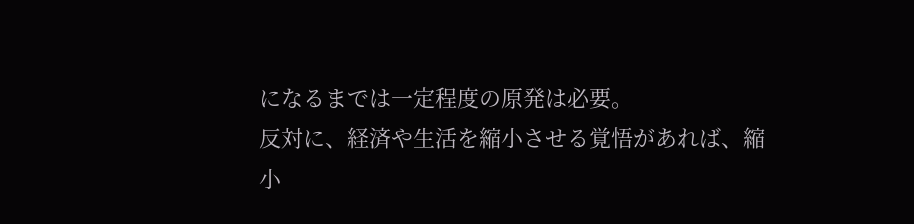になるまでは一定程度の原発は必要。
反対に、経済や生活を縮小させる覚悟があれば、縮小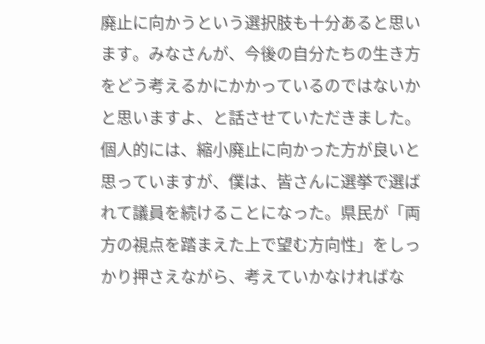廃止に向かうという選択肢も十分あると思います。みなさんが、今後の自分たちの生き方をどう考えるかにかかっているのではないかと思いますよ、と話させていただきました。
個人的には、縮小廃止に向かった方が良いと思っていますが、僕は、皆さんに選挙で選ばれて議員を続けることになった。県民が「両方の視点を踏まえた上で望む方向性」をしっかり押さえながら、考えていかなければな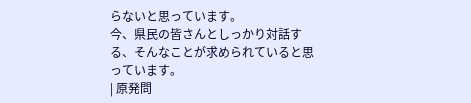らないと思っています。
今、県民の皆さんとしっかり対話する、そんなことが求められていると思っています。
| 原発問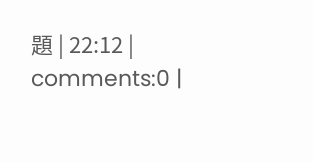題 | 22:12 | comments:0 |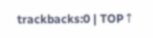trackbacks:0 | TOP↑